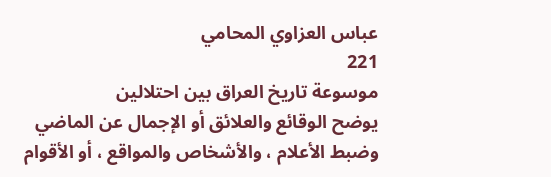عباس العزاوي المحامي
221
موسوعة تاريخ العراق بين احتلالين
يوضح الوقائع والعلائق أو الإجمال عن الماضي وضبط الأعلام ، والأشخاص والمواقع ، أو الأقوام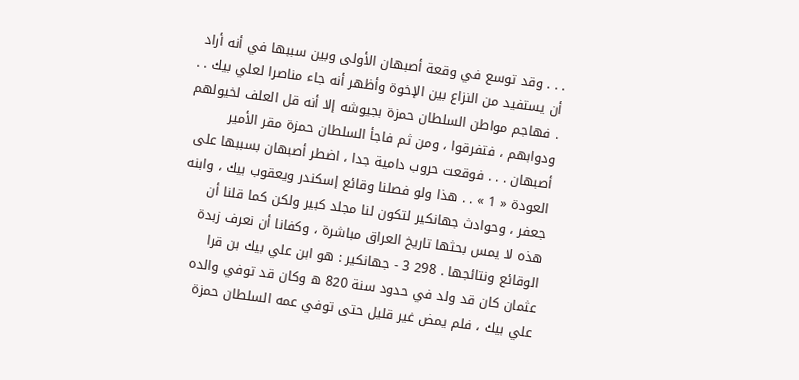. . . وقد توسع في وقعة أصبهان الأولى وبين سببها في أنه أراد أن يستفيد من النزاع بين الإخوة وأظهر أنه جاء مناصرا لعلي بيك . . . فهاجم مواطن السلطان حمزة بجيوشه إلا أنه قل العلف لخيولهم ودوابهم ، فتفرقوا ، ومن ثم فاجأ السلطان حمزة مقر الأمير أصبهان . . . فوقعت حروب دامية جدا ، اضطر أصبهان بسببها على العودة « 1 » . . هذا ولو فصلنا وقائع إسكندر ويعقوب بيك ، وابنه جعفر ، وحوادث جهانكير لتكون لنا مجلد كبير ولكن كما قلنا أن هذه لا يمس بحثها تاريخ العراق مباشرة ، وكفانا أن نعرف زبدة الوقائع ونتائجها . 298 3 - جهانكير : هو ابن علي بيك بن قرا عثمان كان قد ولد في حدود سنة 820 ه وكان قد توفي والده علي بيك ، فلم يمض غير قليل حتى توفي عمه السلطان حمزة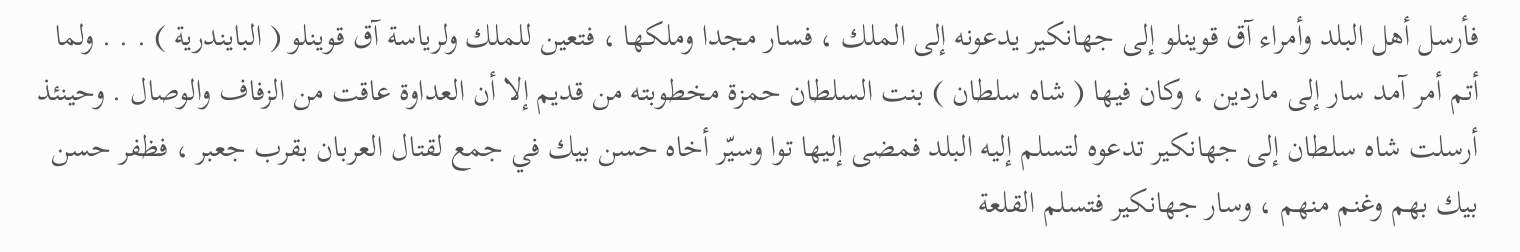فأرسل أهل البلد وأمراء آق قوينلو إلى جهانكير يدعونه إلى الملك ، فسار مجدا وملكها ، فتعين للملك ولرياسة آق قوينلو ( البايندرية ) . . . ولما أتم أمر آمد سار إلى ماردين ، وكان فيها ( شاه سلطان ) بنت السلطان حمزة مخطوبته من قديم إلا أن العداوة عاقت من الزفاف والوصال . وحينئذ أرسلت شاه سلطان إلى جهانكير تدعوه لتسلم إليه البلد فمضى إليها توا وسيّر أخاه حسن بيك في جمع لقتال العربان بقرب جعبر ، فظفر حسن بيك بهم وغنم منهم ، وسار جهانكير فتسلم القلعة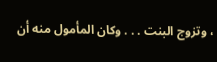، وتزوج البنت . . . وكان المأمول منه أن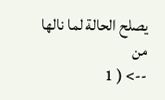يصلح الحالة لما نالها من
--> ( 1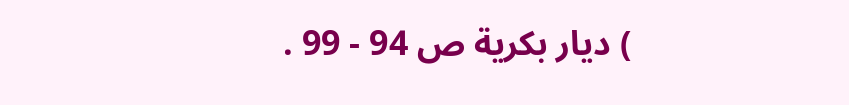) ديار بكرية ص 94 - 99 .